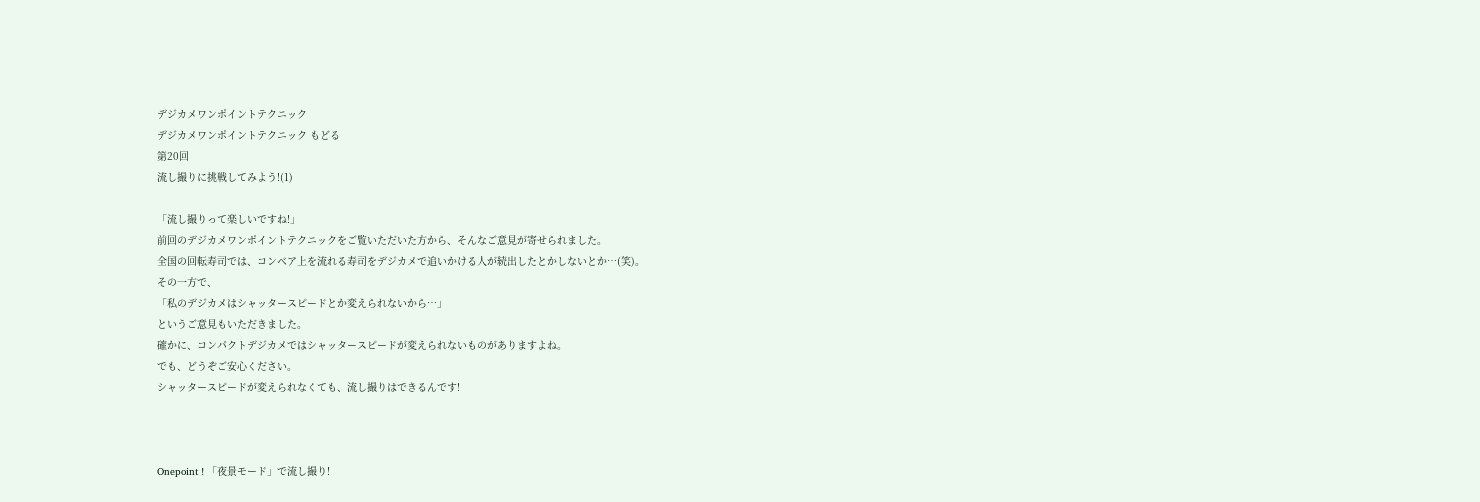デジカメワンポイントテクニック
デジカメワンポイントテクニック もどる
第20回
流し撮りに挑戦してみよう!(1)

「流し撮りって楽しいですね!」
前回のデジカメワンポイントテクニックをご覧いただいた方から、そんなご意見が寄せられました。
全国の回転寿司では、コンベア上を流れる寿司をデジカメで追いかける人が続出したとかしないとか…(笑)。
その一方で、
「私のデジカメはシャッタースピードとか変えられないから…」
というご意見もいただきました。
確かに、コンパクトデジカメではシャッタースピードが変えられないものがありますよね。
でも、どうぞご安心ください。
シャッタースピードが変えられなくても、流し撮りはできるんです!



Onepoint ! 「夜景モード」で流し撮り!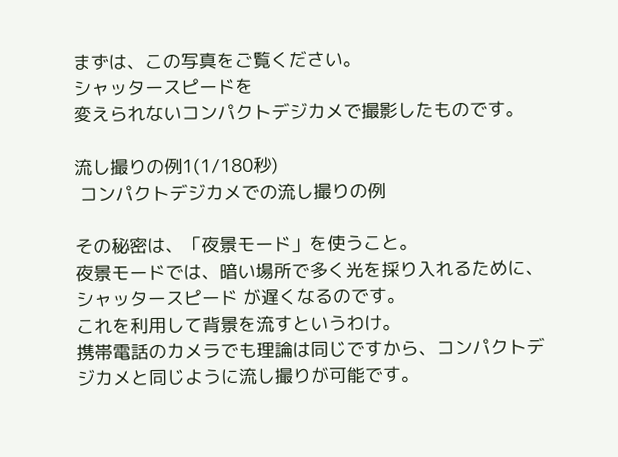まずは、この写真をご覧ください。
シャッタースピードを
変えられないコンパクトデジカメで撮影したものです。

流し撮りの例1(1/180秒)
 コンパクトデジカメでの流し撮りの例

その秘密は、「夜景モード」を使うこと。
夜景モードでは、暗い場所で多く光を採り入れるために、シャッタースピード が遅くなるのです。
これを利用して背景を流すというわけ。
携帯電話のカメラでも理論は同じですから、コンパクトデジカメと同じように流し撮りが可能です。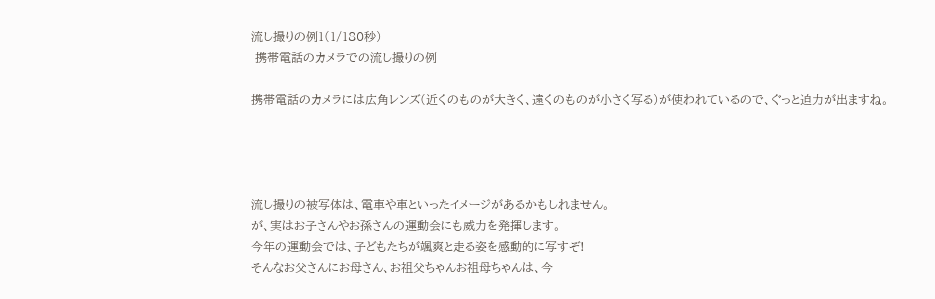流し撮りの例1(1/180秒)
 携帯電話のカメラでの流し撮りの例

携帯電話のカメラには広角レンズ(近くのものが大きく、遠くのものが小さく写る)が使われているので、ぐっと迫力が出ますね。




流し撮りの被写体は、電車や車といったイメージがあるかもしれません。
が、実はお子さんやお孫さんの運動会にも威力を発揮します。
今年の運動会では、子どもたちが颯爽と走る姿を感動的に写すぞ!
そんなお父さんにお母さん、お祖父ちゃんお祖母ちゃんは、今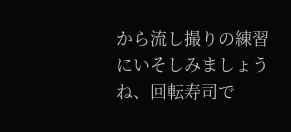から流し撮りの練習にいそしみましょうね、回転寿司で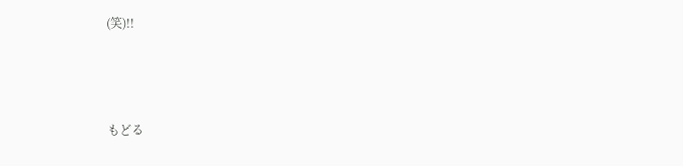(笑)!!



もどる